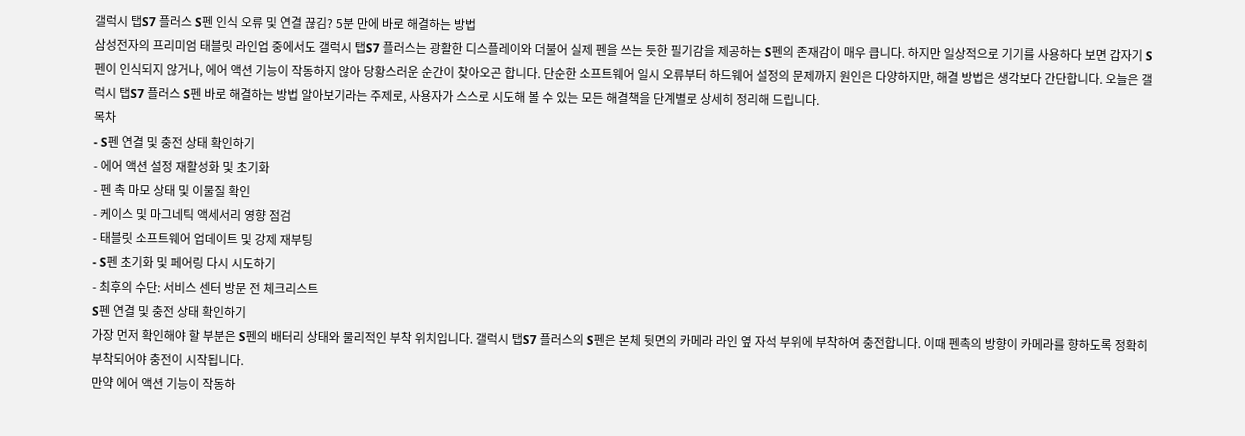갤럭시 탭S7 플러스 S펜 인식 오류 및 연결 끊김? 5분 만에 바로 해결하는 방법
삼성전자의 프리미엄 태블릿 라인업 중에서도 갤럭시 탭S7 플러스는 광활한 디스플레이와 더불어 실제 펜을 쓰는 듯한 필기감을 제공하는 S펜의 존재감이 매우 큽니다. 하지만 일상적으로 기기를 사용하다 보면 갑자기 S펜이 인식되지 않거나, 에어 액션 기능이 작동하지 않아 당황스러운 순간이 찾아오곤 합니다. 단순한 소프트웨어 일시 오류부터 하드웨어 설정의 문제까지 원인은 다양하지만, 해결 방법은 생각보다 간단합니다. 오늘은 갤럭시 탭S7 플러스 S펜 바로 해결하는 방법 알아보기라는 주제로, 사용자가 스스로 시도해 볼 수 있는 모든 해결책을 단계별로 상세히 정리해 드립니다.
목차
- S펜 연결 및 충전 상태 확인하기
- 에어 액션 설정 재활성화 및 초기화
- 펜 촉 마모 상태 및 이물질 확인
- 케이스 및 마그네틱 액세서리 영향 점검
- 태블릿 소프트웨어 업데이트 및 강제 재부팅
- S펜 초기화 및 페어링 다시 시도하기
- 최후의 수단: 서비스 센터 방문 전 체크리스트
S펜 연결 및 충전 상태 확인하기
가장 먼저 확인해야 할 부분은 S펜의 배터리 상태와 물리적인 부착 위치입니다. 갤럭시 탭S7 플러스의 S펜은 본체 뒷면의 카메라 라인 옆 자석 부위에 부착하여 충전합니다. 이때 펜촉의 방향이 카메라를 향하도록 정확히 부착되어야 충전이 시작됩니다.
만약 에어 액션 기능이 작동하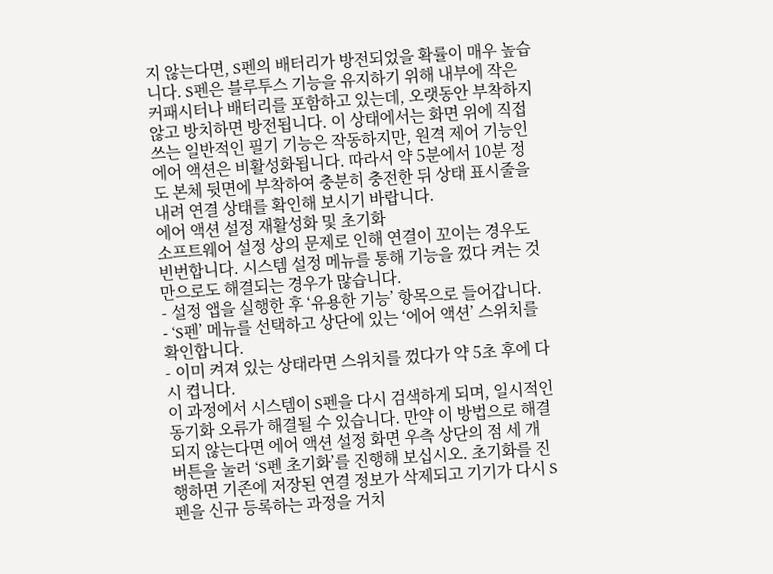지 않는다면, S펜의 배터리가 방전되었을 확률이 매우 높습니다. S펜은 블루투스 기능을 유지하기 위해 내부에 작은 커패시터나 배터리를 포함하고 있는데, 오랫동안 부착하지 않고 방치하면 방전됩니다. 이 상태에서는 화면 위에 직접 쓰는 일반적인 필기 기능은 작동하지만, 원격 제어 기능인 에어 액션은 비활성화됩니다. 따라서 약 5분에서 10분 정도 본체 뒷면에 부착하여 충분히 충전한 뒤 상태 표시줄을 내려 연결 상태를 확인해 보시기 바랍니다.
에어 액션 설정 재활성화 및 초기화
소프트웨어 설정 상의 문제로 인해 연결이 꼬이는 경우도 빈번합니다. 시스템 설정 메뉴를 통해 기능을 껐다 켜는 것만으로도 해결되는 경우가 많습니다.
- 설정 앱을 실행한 후 ‘유용한 기능’ 항목으로 들어갑니다.
- ‘S펜’ 메뉴를 선택하고 상단에 있는 ‘에어 액션’ 스위치를 확인합니다.
- 이미 켜져 있는 상태라면 스위치를 껐다가 약 5초 후에 다시 켭니다.
이 과정에서 시스템이 S펜을 다시 검색하게 되며, 일시적인 동기화 오류가 해결될 수 있습니다. 만약 이 방법으로 해결되지 않는다면 에어 액션 설정 화면 우측 상단의 점 세 개 버튼을 눌러 ‘S펜 초기화’를 진행해 보십시오. 초기화를 진행하면 기존에 저장된 연결 정보가 삭제되고 기기가 다시 S펜을 신규 등록하는 과정을 거치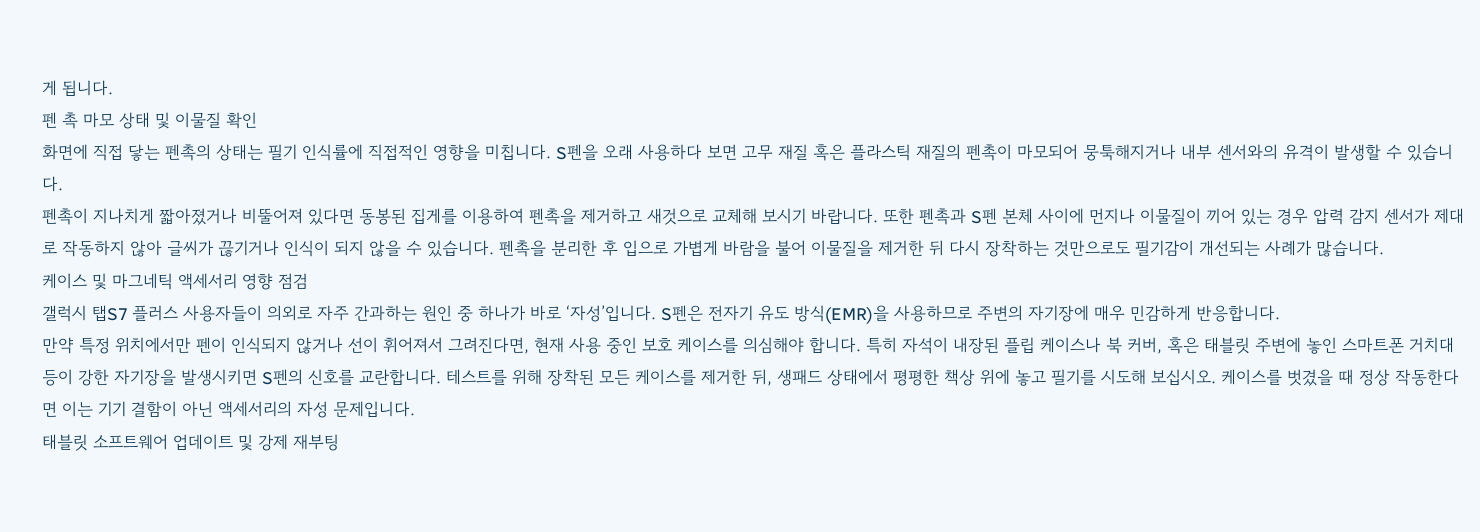게 됩니다.
펜 촉 마모 상태 및 이물질 확인
화면에 직접 닿는 펜촉의 상태는 필기 인식률에 직접적인 영향을 미칩니다. S펜을 오래 사용하다 보면 고무 재질 혹은 플라스틱 재질의 펜촉이 마모되어 뭉툭해지거나 내부 센서와의 유격이 발생할 수 있습니다.
펜촉이 지나치게 짧아졌거나 비뚤어져 있다면 동봉된 집게를 이용하여 펜촉을 제거하고 새것으로 교체해 보시기 바랍니다. 또한 펜촉과 S펜 본체 사이에 먼지나 이물질이 끼어 있는 경우 압력 감지 센서가 제대로 작동하지 않아 글씨가 끊기거나 인식이 되지 않을 수 있습니다. 펜촉을 분리한 후 입으로 가볍게 바람을 불어 이물질을 제거한 뒤 다시 장착하는 것만으로도 필기감이 개선되는 사례가 많습니다.
케이스 및 마그네틱 액세서리 영향 점검
갤럭시 탭S7 플러스 사용자들이 의외로 자주 간과하는 원인 중 하나가 바로 ‘자성’입니다. S펜은 전자기 유도 방식(EMR)을 사용하므로 주변의 자기장에 매우 민감하게 반응합니다.
만약 특정 위치에서만 펜이 인식되지 않거나 선이 휘어져서 그려진다면, 현재 사용 중인 보호 케이스를 의심해야 합니다. 특히 자석이 내장된 플립 케이스나 북 커버, 혹은 태블릿 주변에 놓인 스마트폰 거치대 등이 강한 자기장을 발생시키면 S펜의 신호를 교란합니다. 테스트를 위해 장착된 모든 케이스를 제거한 뒤, 생패드 상태에서 평평한 책상 위에 놓고 필기를 시도해 보십시오. 케이스를 벗겼을 때 정상 작동한다면 이는 기기 결함이 아닌 액세서리의 자성 문제입니다.
태블릿 소프트웨어 업데이트 및 강제 재부팅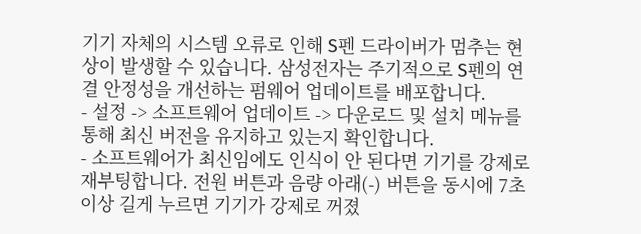기기 자체의 시스템 오류로 인해 S펜 드라이버가 멈추는 현상이 발생할 수 있습니다. 삼성전자는 주기적으로 S펜의 연결 안정성을 개선하는 펌웨어 업데이트를 배포합니다.
- 설정 -> 소프트웨어 업데이트 -> 다운로드 및 설치 메뉴를 통해 최신 버전을 유지하고 있는지 확인합니다.
- 소프트웨어가 최신임에도 인식이 안 된다면 기기를 강제로 재부팅합니다. 전원 버튼과 음량 아래(-) 버튼을 동시에 7초 이상 길게 누르면 기기가 강제로 꺼졌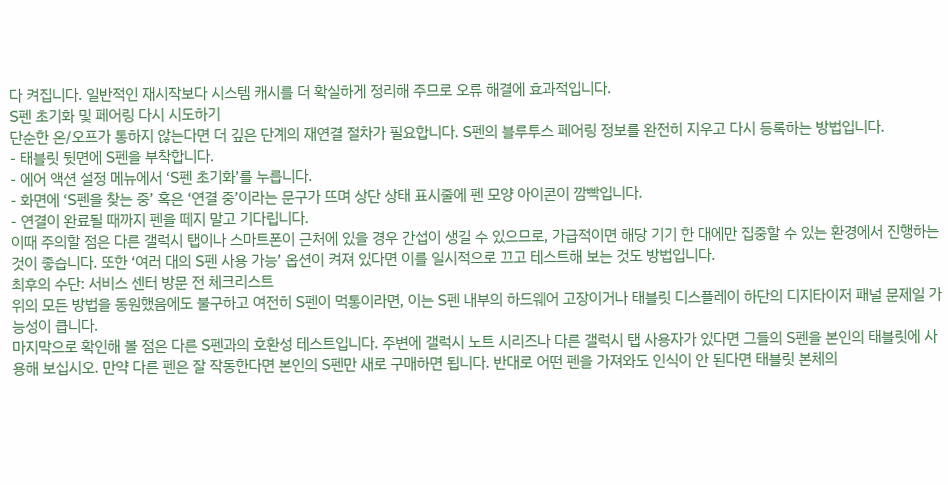다 켜집니다. 일반적인 재시작보다 시스템 캐시를 더 확실하게 정리해 주므로 오류 해결에 효과적입니다.
S펜 초기화 및 페어링 다시 시도하기
단순한 온/오프가 통하지 않는다면 더 깊은 단계의 재연결 절차가 필요합니다. S펜의 블루투스 페어링 정보를 완전히 지우고 다시 등록하는 방법입니다.
- 태블릿 뒷면에 S펜을 부착합니다.
- 에어 액션 설정 메뉴에서 ‘S펜 초기화’를 누릅니다.
- 화면에 ‘S펜을 찾는 중’ 혹은 ‘연결 중’이라는 문구가 뜨며 상단 상태 표시줄에 펜 모양 아이콘이 깜빡입니다.
- 연결이 완료될 때까지 펜을 떼지 말고 기다립니다.
이때 주의할 점은 다른 갤럭시 탭이나 스마트폰이 근처에 있을 경우 간섭이 생길 수 있으므로, 가급적이면 해당 기기 한 대에만 집중할 수 있는 환경에서 진행하는 것이 좋습니다. 또한 ‘여러 대의 S펜 사용 가능’ 옵션이 켜져 있다면 이를 일시적으로 끄고 테스트해 보는 것도 방법입니다.
최후의 수단: 서비스 센터 방문 전 체크리스트
위의 모든 방법을 동원했음에도 불구하고 여전히 S펜이 먹통이라면, 이는 S펜 내부의 하드웨어 고장이거나 태블릿 디스플레이 하단의 디지타이저 패널 문제일 가능성이 큽니다.
마지막으로 확인해 볼 점은 다른 S펜과의 호환성 테스트입니다. 주변에 갤럭시 노트 시리즈나 다른 갤럭시 탭 사용자가 있다면 그들의 S펜을 본인의 태블릿에 사용해 보십시오. 만약 다른 펜은 잘 작동한다면 본인의 S펜만 새로 구매하면 됩니다. 반대로 어떤 펜을 가져와도 인식이 안 된다면 태블릿 본체의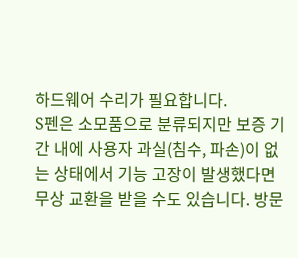하드웨어 수리가 필요합니다.
S펜은 소모품으로 분류되지만 보증 기간 내에 사용자 과실(침수, 파손)이 없는 상태에서 기능 고장이 발생했다면 무상 교환을 받을 수도 있습니다. 방문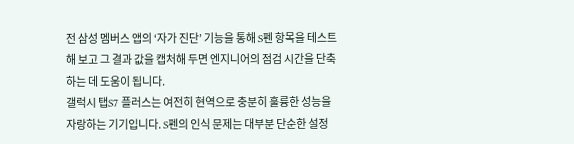전 삼성 멤버스 앱의 ‘자가 진단’ 기능을 통해 S펜 항목을 테스트해 보고 그 결과 값을 캡처해 두면 엔지니어의 점검 시간을 단축하는 데 도움이 됩니다.
갤럭시 탭S7 플러스는 여전히 현역으로 충분히 훌륭한 성능을 자랑하는 기기입니다. S펜의 인식 문제는 대부분 단순한 설정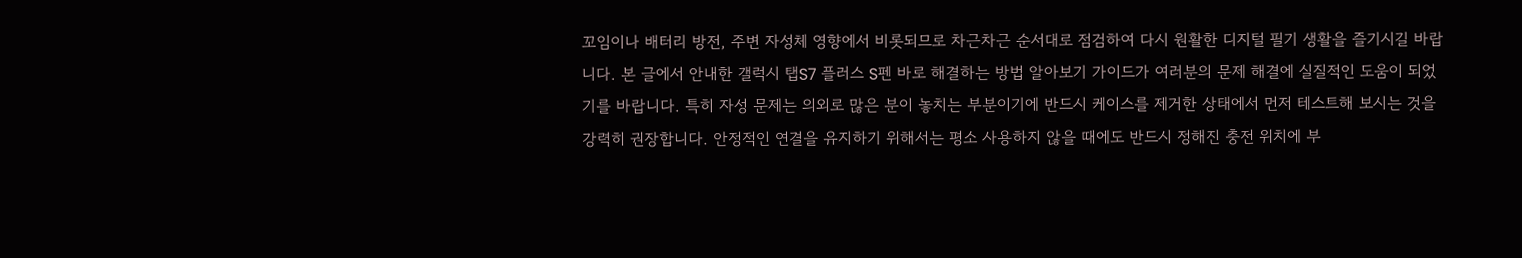꼬임이나 배터리 방전, 주변 자성체 영향에서 비롯되므로 차근차근 순서대로 점검하여 다시 원활한 디지털 필기 생활을 즐기시길 바랍니다. 본 글에서 안내한 갤럭시 탭S7 플러스 S펜 바로 해결하는 방법 알아보기 가이드가 여러분의 문제 해결에 실질적인 도움이 되었기를 바랍니다. 특히 자성 문제는 의외로 많은 분이 놓치는 부분이기에 반드시 케이스를 제거한 상태에서 먼저 테스트해 보시는 것을 강력히 권장합니다. 안정적인 연결을 유지하기 위해서는 평소 사용하지 않을 때에도 반드시 정해진 충전 위치에 부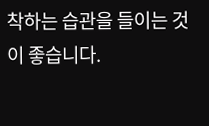착하는 습관을 들이는 것이 좋습니다.